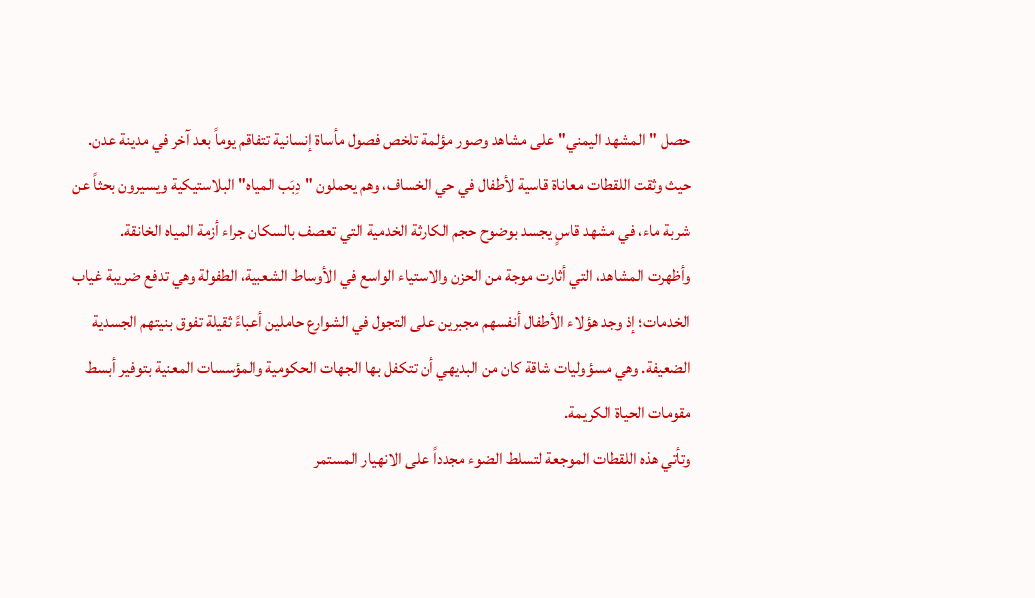حصل "المشهد اليمني" على مشاهد وصور مؤلمة تلخص فصول مأساة إنسانية تتفاقم يوماً بعد آخر في مدينة عدن. حيث وثقت اللقطات معاناة قاسية لأطفال في حي الخساف، وهم يحملون "دِبَب المياه" البلاستيكية ويسيرون بحثاً عن شربة ماء، في مشهد قاسٍ يجسد بوضوح حجم الكارثة الخدمية التي تعصف بالسكان جراء أزمة المياه الخانقة.
وأظهرت المشاهد، التي أثارت موجة من الحزن والاستياء الواسع في الأوساط الشعبية، الطفولة وهي تدفع ضريبة غياب الخدمات؛ إذ وجد هؤلاء الأطفال أنفسهم مجبرين على التجول في الشوارع حاملين أعباءً ثقيلة تفوق بنيتهم الجسدية الضعيفة. وهي مسؤوليات شاقة كان من البديهي أن تتكفل بها الجهات الحكومية والمؤسسات المعنية بتوفير أبسط مقومات الحياة الكريمة.
وتأتي هذه اللقطات الموجعة لتسلط الضوء مجدداً على الانهيار المستمر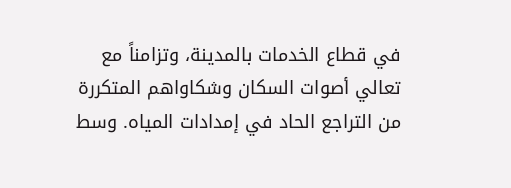في قطاع الخدمات بالمدينة، وتزامناً مع تعالي أصوات السكان وشكاواهم المتكررة من التراجع الحاد في إمدادات المياه. وسط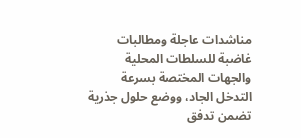مناشدات عاجلة ومطالبات غاضبة للسلطات المحلية والجهات المختصة بسرعة التدخل الجاد، ووضع حلول جذرية تضمن تدفق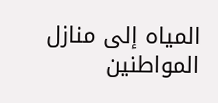المياه إلى منازل المواطنين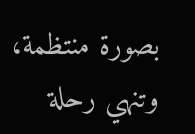بصورة منتظمة، وتنهي رحلة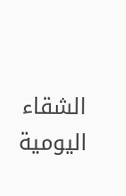الشقاء اليومية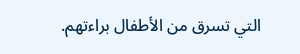التي تسرق من الأطفال براءتهم.